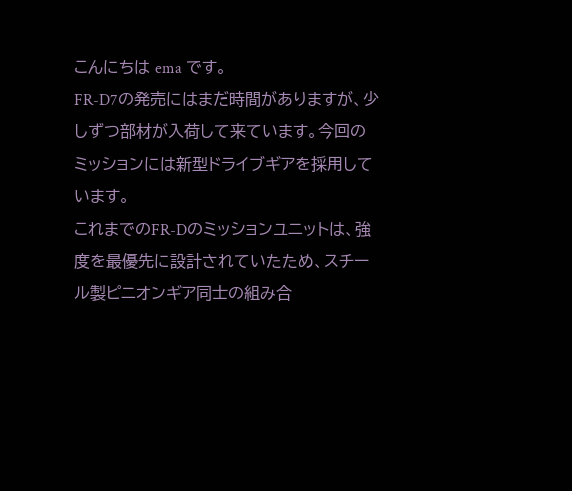こんにちは ema です。
FR-D7の発売にはまだ時間がありますが、少しずつ部材が入荷して来ています。今回のミッションには新型ドライブギアを採用しています。
これまでのFR-Dのミッションユニットは、強度を最優先に設計されていたため、スチール製ピニオンギア同士の組み合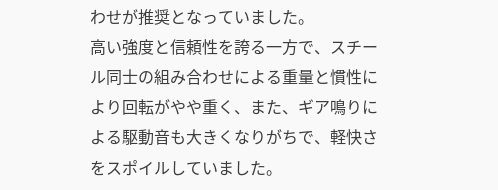わせが推奨となっていました。
高い強度と信頼性を誇る一方で、スチール同士の組み合わせによる重量と慣性により回転がやや重く、また、ギア鳴りによる駆動音も大きくなりがちで、軽快さをスポイルしていました。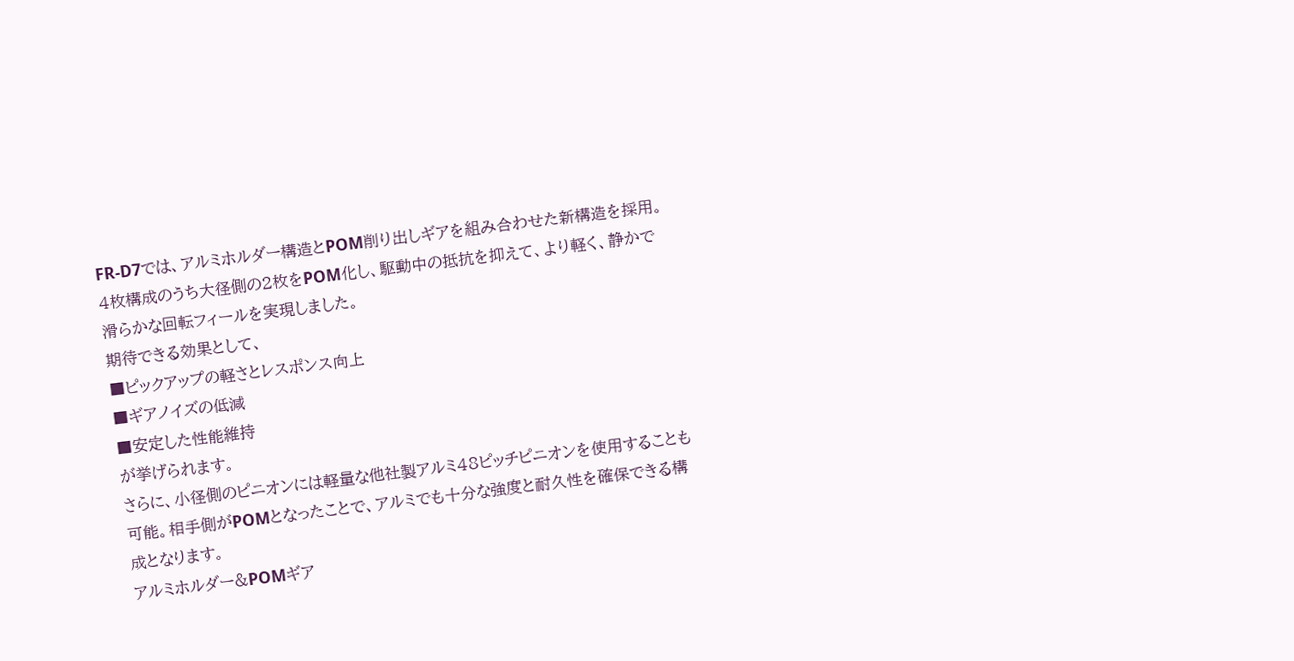FR-D7では、アルミホルダー構造とPOM削り出しギアを組み合わせた新構造を採用。4枚構成のうち大径側の2枚をPOM化し、駆動中の抵抗を抑えて、より軽く、静かで滑らかな回転フィールを実現しました。
期待できる効果として、
■ピックアップの軽さとレスポンス向上
■ギアノイズの低減
■安定した性能維持
が挙げられます。
さらに、小径側のピニオンには軽量な他社製アルミ48ピッチピニオンを使用することも可能。相手側がPOMとなったことで、アルミでも十分な強度と耐久性を確保できる構成となります。
アルミホルダー&POMギア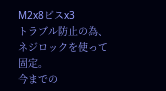M2x8ビスx3
トラブル防止の為、ネジロックを使って固定。
今までの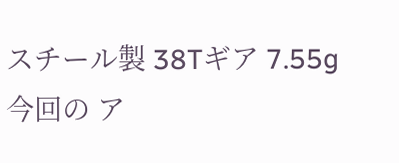スチール製 38Tギア 7.55g
今回の ア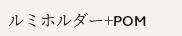ルミホルダー+POM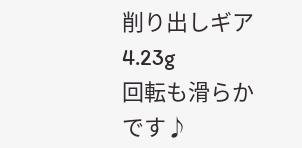削り出しギア 4.23g
回転も滑らかです♪